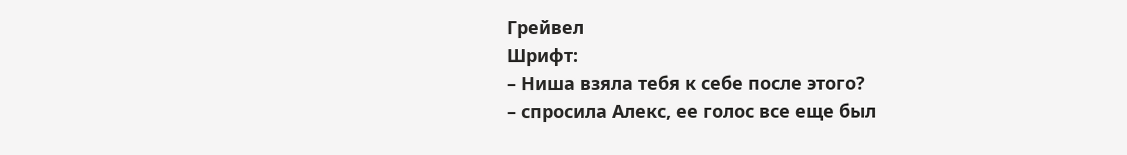Грейвел
Шрифт:
– Ниша взяла тебя к себе после этого?
– спросила Алекс, ее голос все еще был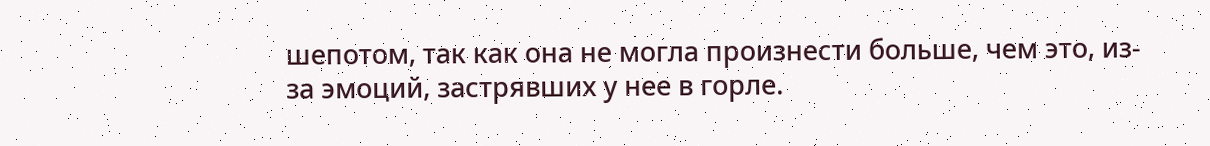шепотом, так как она не могла произнести больше, чем это, из-за эмоций, застрявших у нее в горле.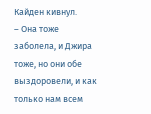Кайден кивнул.
– Она тоже заболела, и Джира тоже, но они обе выздоровели, и как только нам всем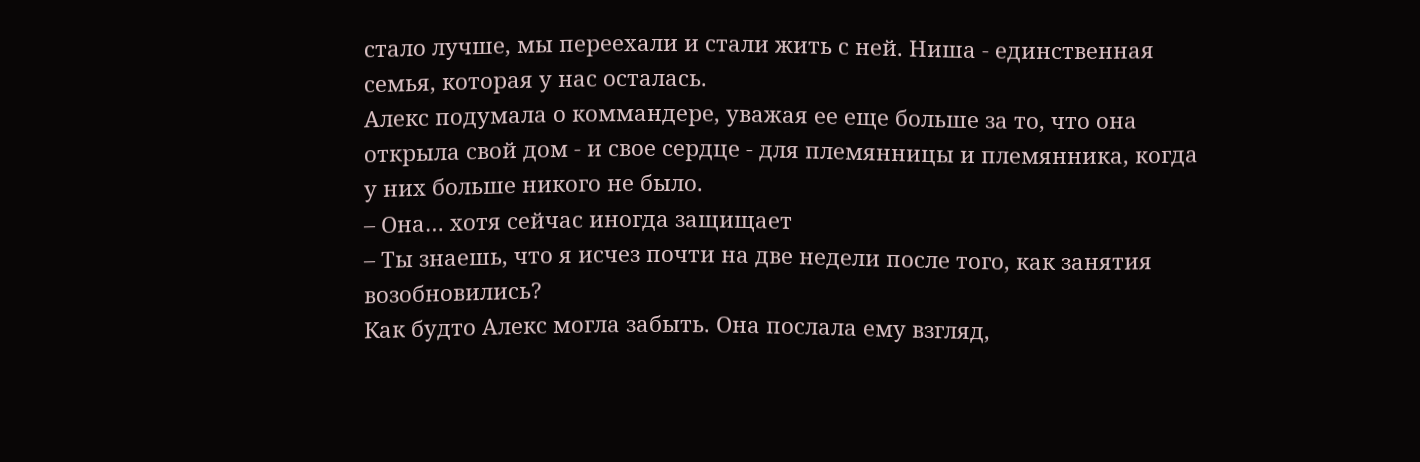стало лучше, мы переехали и стали жить с ней. Ниша - единственная семья, которая у нас осталась.
Алекс подумала о коммандере, уважая ее еще больше за то, что она открыла свой дом - и свое сердце - для племянницы и племянника, когда у них больше никого не было.
– Она… хотя сейчас иногда защищает
– Ты знаешь, что я исчез почти на две недели после того, как занятия возобновились?
Как будто Алекс могла забыть. Она послала ему взгляд,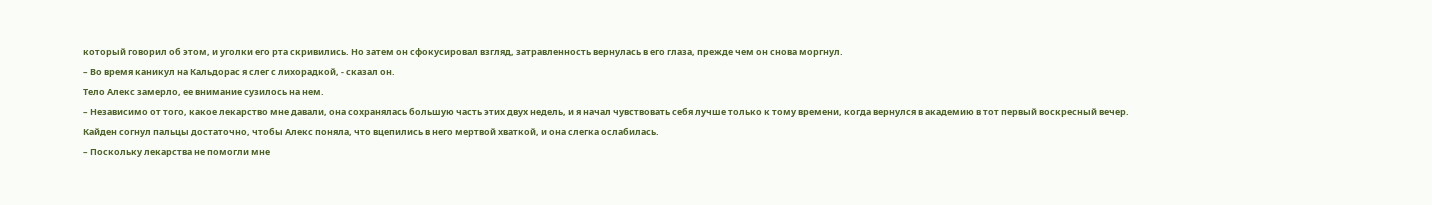который говорил об этом, и уголки его рта скривились. Но затем он сфокусировал взгляд, затравленность вернулась в его глаза, прежде чем он снова моргнул.
– Во время каникул на Кальдорас я слег с лихорадкой, - сказал он.
Тело Алекс замерло, ее внимание сузилось на нем.
– Независимо от того, какое лекарство мне давали, она сохранялась большую часть этих двух недель, и я начал чувствовать себя лучше только к тому времени, когда вернулся в академию в тот первый воскресный вечер.
Кайден согнул пальцы достаточно, чтобы Алекс поняла, что вцепились в него мертвой хваткой, и она слегка ослабилась.
– Поскольку лекарства не помогли мне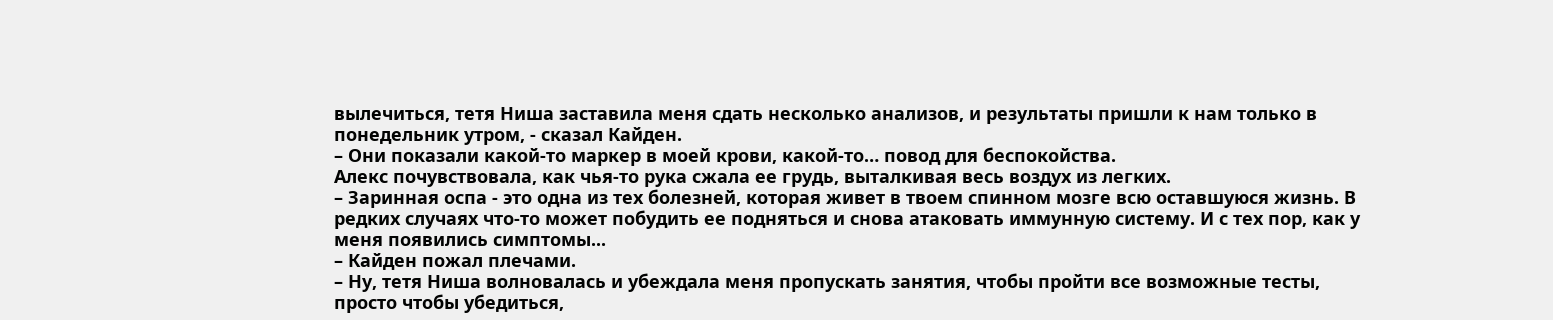вылечиться, тетя Ниша заставила меня сдать несколько анализов, и результаты пришли к нам только в понедельник утром, - сказал Кайден.
– Они показали какой-то маркер в моей крови, какой-то… повод для беспокойства.
Алекс почувствовала, как чья-то рука сжала ее грудь, выталкивая весь воздух из легких.
– Заринная оспа - это одна из тех болезней, которая живет в твоем спинном мозге всю оставшуюся жизнь. В редких случаях что-то может побудить ее подняться и снова атаковать иммунную систему. И с тех пор, как у меня появились симптомы...
– Кайден пожал плечами.
– Ну, тетя Ниша волновалась и убеждала меня пропускать занятия, чтобы пройти все возможные тесты, просто чтобы убедиться,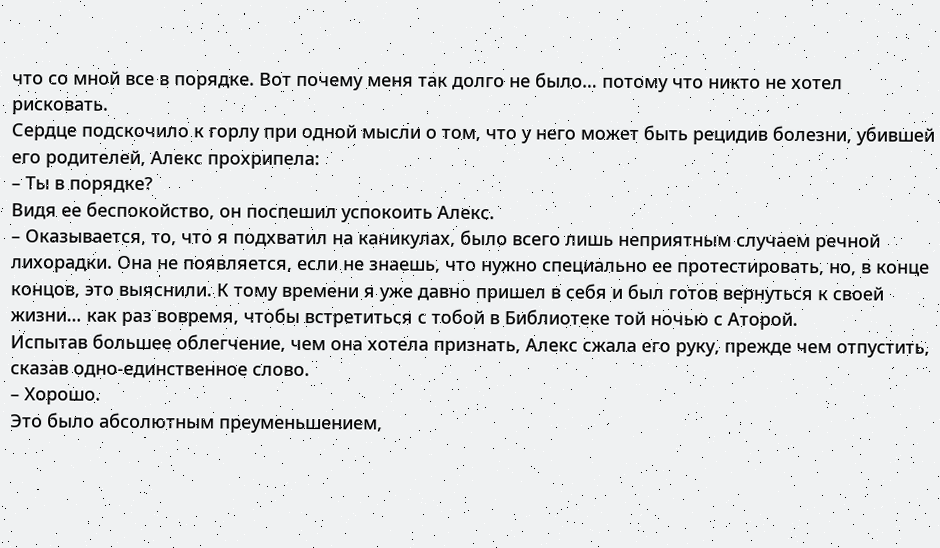что со мной все в порядке. Вот почему меня так долго не было… потому что никто не хотел рисковать.
Сердце подскочило к горлу при одной мысли о том, что у него может быть рецидив болезни, убившей его родителей, Алекс прохрипела:
– Ты в порядке?
Видя ее беспокойство, он поспешил успокоить Алекс.
– Оказывается, то, что я подхватил на каникулах, было всего лишь неприятным случаем речной лихорадки. Она не появляется, если не знаешь, что нужно специально ее протестировать, но, в конце концов, это выяснили. К тому времени я уже давно пришел в себя и был готов вернуться к своей жизни… как раз вовремя, чтобы встретиться с тобой в Библиотеке той ночью с Аторой.
Испытав большее облегчение, чем она хотела признать, Алекс сжала его руку, прежде чем отпустить, сказав одно-единственное слово.
– Хорошо.
Это было абсолютным преуменьшением,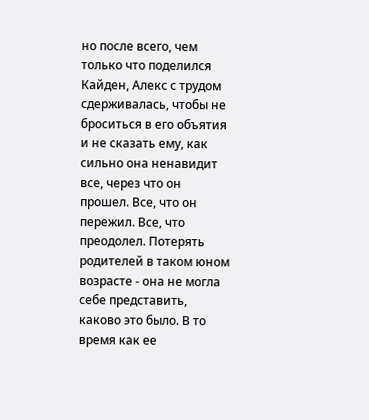но после всего, чем только что поделился Кайден, Алекс с трудом сдерживалась, чтобы не броситься в его объятия и не сказать ему, как сильно она ненавидит все, через что он прошел. Все, что он пережил. Все, что преодолел. Потерять родителей в таком юном возрасте - она не могла себе представить, каково это было. В то время как ее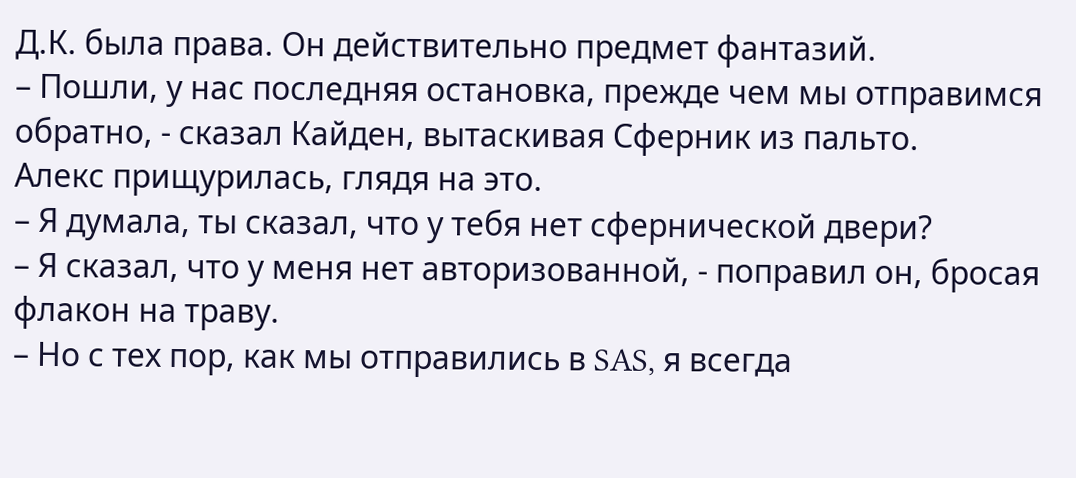Д.К. была права. Он действительно предмет фантазий.
– Пошли, у нас последняя остановка, прежде чем мы отправимся обратно, - сказал Кайден, вытаскивая Сферник из пальто.
Алекс прищурилась, глядя на это.
– Я думала, ты сказал, что у тебя нет сфернической двери?
– Я сказал, что у меня нет авторизованной, - поправил он, бросая флакон на траву.
– Но с тех пор, как мы отправились в SAS, я всегда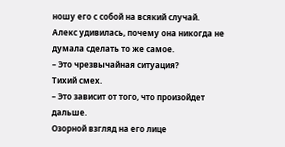ношу его с собой на всякий случай.
Алекс удивилась, почему она никогда не думала сделать то же самое.
– Это чрезвычайная ситуация?
Тихий смех.
– Это зависит от того, что произойдет дальше.
Озорной взгляд на его лице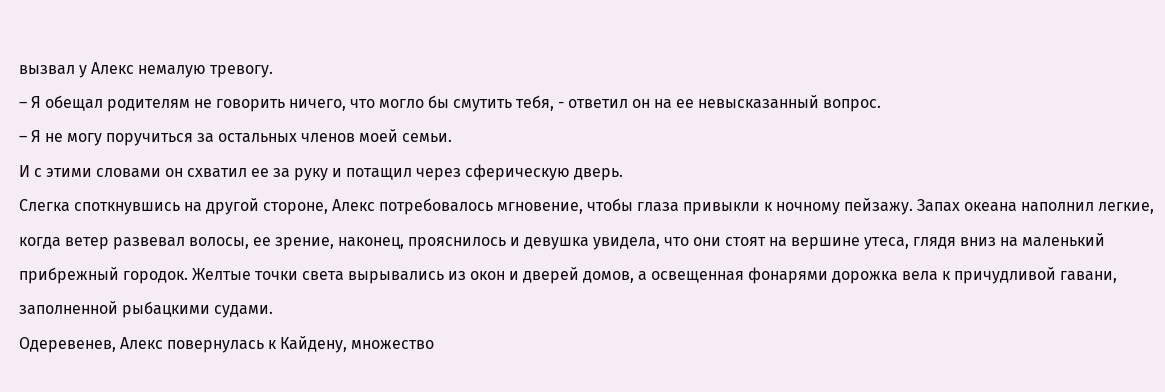вызвал у Алекс немалую тревогу.
– Я обещал родителям не говорить ничего, что могло бы смутить тебя, - ответил он на ее невысказанный вопрос.
– Я не могу поручиться за остальных членов моей семьи.
И с этими словами он схватил ее за руку и потащил через сферическую дверь.
Слегка споткнувшись на другой стороне, Алекс потребовалось мгновение, чтобы глаза привыкли к ночному пейзажу. Запах океана наполнил легкие, когда ветер развевал волосы, ее зрение, наконец, прояснилось и девушка увидела, что они стоят на вершине утеса, глядя вниз на маленький прибрежный городок. Желтые точки света вырывались из окон и дверей домов, а освещенная фонарями дорожка вела к причудливой гавани, заполненной рыбацкими судами.
Одеревенев, Алекс повернулась к Кайдену, множество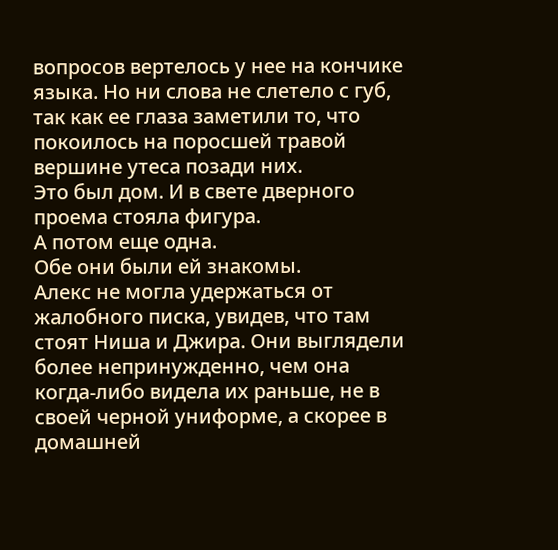вопросов вертелось у нее на кончике языка. Но ни слова не слетело с губ, так как ее глаза заметили то, что покоилось на поросшей травой вершине утеса позади них.
Это был дом. И в свете дверного проема стояла фигура.
А потом еще одна.
Обе они были ей знакомы.
Алекс не могла удержаться от жалобного писка, увидев, что там стоят Ниша и Джира. Они выглядели более непринужденно, чем она когда-либо видела их раньше, не в своей черной униформе, а скорее в домашней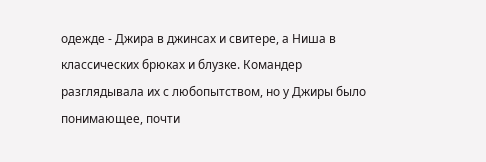одежде - Джира в джинсах и свитере, а Ниша в классических брюках и блузке. Командер разглядывала их с любопытством, но у Джиры было понимающее, почти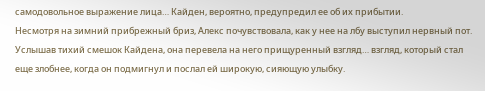самодовольное выражение лица… Кайден, вероятно, предупредил ее об их прибытии.
Несмотря на зимний прибрежный бриз, Алекс почувствовала, как у нее на лбу выступил нервный пот. Услышав тихий смешок Кайдена, она перевела на него прищуренный взгляд… взгляд, который стал еще злобнее, когда он подмигнул и послал ей широкую, сияющую улыбку.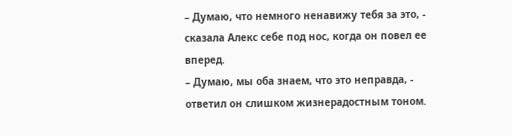– Думаю, что немного ненавижу тебя за это, - сказала Алекс себе под нос, когда он повел ее вперед.
– Думаю, мы оба знаем, что это неправда, - ответил он слишком жизнерадостным тоном.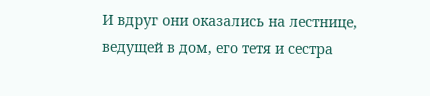И вдруг они оказались на лестнице, ведущей в дом, его тетя и сестра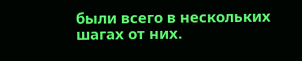были всего в нескольких шагах от них.